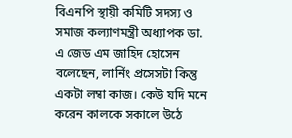বিএনপি স্থায়ী কমিটি সদস্য ও সমাজ কল্যাণমন্ত্রী অধ্যাপক ডা. এ জেড এম জাহিদ হোসেন বলেছেন, লার্নিং প্রসেসটা কিন্তু একটা লম্বা কাজ। কেউ যদি মনে করেন কালকে সকালে উঠে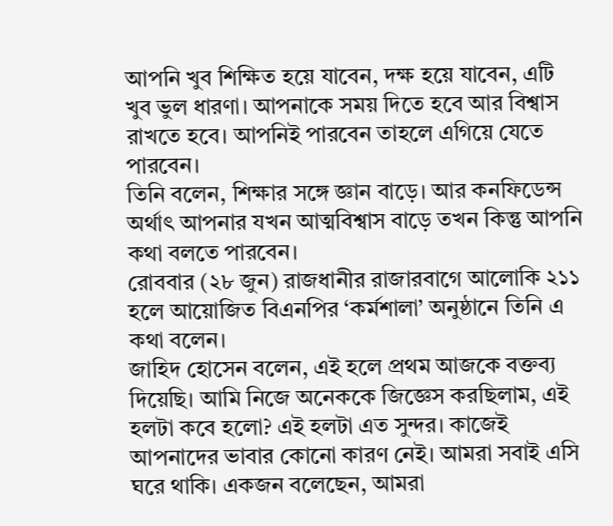আপনি খুব শিক্ষিত হয়ে যাবেন, দক্ষ হয়ে যাবেন, এটি খুব ভুল ধারণা। আপনাকে সময় দিতে হবে আর বিশ্বাস রাখতে হবে। আপনিই পারবেন তাহলে এগিয়ে যেতে পারবেন।
তিনি বলেন, শিক্ষার সঙ্গে জ্ঞান বাড়ে। আর কনফিডেন্স অর্থাৎ আপনার যখন আত্মবিশ্বাস বাড়ে তখন কিন্তু আপনি কথা বলতে পারবেন।
রোববার (২৮ জুন) রাজধানীর রাজারবাগে আলোকি ২১১ হলে আয়োজিত বিএনপির ‘কর্মশালা’ অনুষ্ঠানে তিনি এ কথা বলেন।
জাহিদ হোসেন বলেন, এই হলে প্রথম আজকে বক্তব্য দিয়েছি। আমি নিজে অনেককে জিজ্ঞেস করছিলাম, এই হলটা কবে হলো? এই হলটা এত সুন্দর। কাজেই আপনাদের ভাবার কোনো কারণ নেই। আমরা সবাই এসি ঘরে থাকি। একজন বলেছেন, আমরা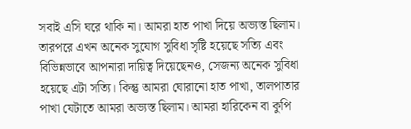সবাই এসি ঘরে থাকি না। আমরা হাত পাখা দিয়ে অভ্যস্ত ছিলাম। তারপরে এখন অনেক সুযোগ সুবিধা সৃষ্টি হয়েছে সত্যি এবং বিভিন্নভাবে আপনারা দায়িত্ব দিয়েছেনও, সেজন্য অনেক সুবিধা হয়েছে এটা সত্যি। কিন্তু আমরা ঘোরানো হাত পাখা, তালপাতার পাখা যেটাতে আমরা অভ্যস্ত ছিলাম। আমরা হারিকেন বা কুপি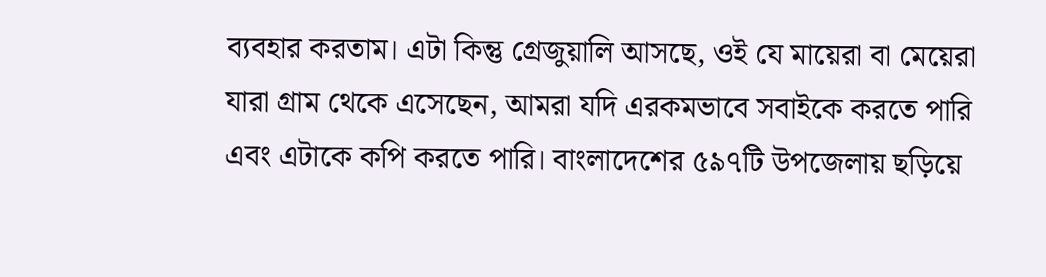ব্যবহার করতাম। এটা কিন্তু গ্রেজুয়ালি আসছে, ওই যে মায়েরা বা মেয়েরা যারা গ্রাম থেকে এসেছেন, আমরা যদি এরকমভাবে সবাইকে করতে পারি এবং এটাকে কপি করতে পারি। বাংলাদেশের ৫৯৭টি উপজেলায় ছড়িয়ে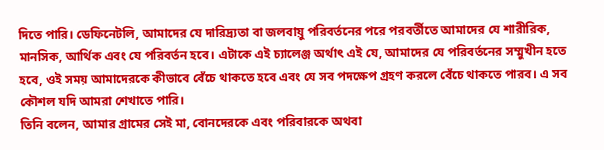দিতে পারি। ডেফিনেটলি, আমাদের যে দারিদ্র্যতা বা জলবায়ু পরিবর্তনের পরে পরবর্তীতে আমাদের যে শারীরিক, মানসিক, আর্থিক এবং যে পরিবর্তন হবে। এটাকে এই চ্যালেঞ্জ অর্থাৎ এই যে, আমাদের যে পরিবর্তনের সম্মুখীন হতে হবে, ওই সময় আমাদেরকে কীভাবে বেঁচে থাকতে হবে এবং যে সব পদক্ষেপ গ্রহণ করলে বেঁচে থাকতে পারব। এ সব কৌশল যদি আমরা শেখাতে পারি।
তিনি বলেন, আমার গ্রামের সেই মা, বোনদেরকে এবং পরিবারকে অথবা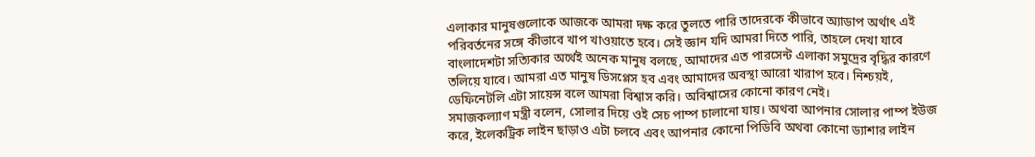এলাকার মানুষগুলোকে আজকে আমরা দক্ষ করে তুলতে পারি তাদেরকে কীভাবে অ্যাডাপ অর্থাৎ এই পরিবর্তনের সঙ্গে কীভাবে খাপ খাওয়াতে হবে। সেই জ্ঞান যদি আমরা দিতে পারি, তাহলে দেখা যাবে বাংলাদেশটা সত্যিকার অর্থেই অনেক মানুষ বলছে, আমাদের এত পারসেন্ট এলাকা সমুদ্রের বৃদ্ধির কারণে তলিয়ে যাবে। আমরা এত মানুষ ডিসপ্লেস হব এবং আমাদের অবস্থা আরো খারাপ হবে। নিশ্চয়ই, ডেফিনেটলি এটা সায়েন্স বলে আমরা বিশ্বাস করি। অবিশ্বাসের কোনো কারণ নেই।
সমাজকল্যাণ মন্ত্রী বলেন, সোলার দিয়ে ওই সেচ পাম্প চালানো যায়। অথবা আপনার সোলার পাম্প ইউজ করে, ইলেকট্রিক লাইন ছাড়াও এটা চলবে এবং আপনার কোনো পিডিবি অথবা কোনো ড্যাশার লাইন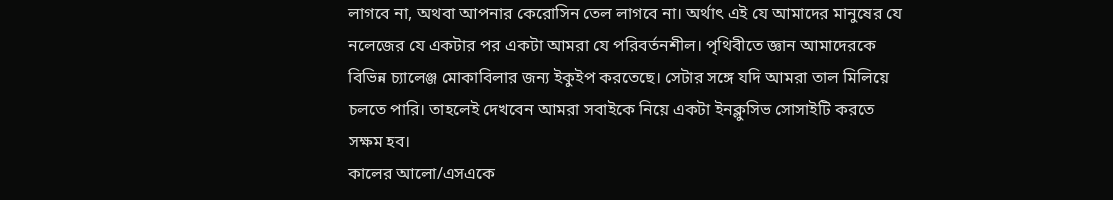লাগবে না, অথবা আপনার কেরোসিন তেল লাগবে না। অর্থাৎ এই যে আমাদের মানুষের যে নলেজের যে একটার পর একটা আমরা যে পরিবর্তনশীল। পৃথিবীতে জ্ঞান আমাদেরকে বিভিন্ন চ্যালেঞ্জ মোকাবিলার জন্য ইকুইপ করতেছে। সেটার সঙ্গে যদি আমরা তাল মিলিয়ে চলতে পারি। তাহলেই দেখবেন আমরা সবাইকে নিয়ে একটা ইনক্লুসিভ সোসাইটি করতে সক্ষম হব।
কালের আলো/এসএকে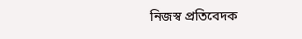নিজস্ব প্রতিবেদক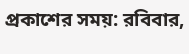প্রকাশের সময়: রবিবার,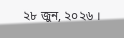২৮ জুন, ২০২৬ ।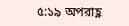৫:১৯ অপরাহ্ণ